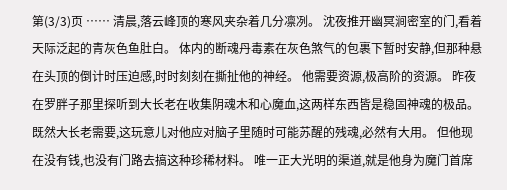第(3/3)页 …… 清晨,落云峰顶的寒风夹杂着几分凛冽。 沈夜推开幽冥涧密室的门,看着天际泛起的青灰色鱼肚白。 体内的断魂丹毒素在灰色煞气的包裹下暂时安静,但那种悬在头顶的倒计时压迫感,时时刻刻在撕扯他的神经。 他需要资源,极高阶的资源。 昨夜在罗胖子那里探听到大长老在收集阴魂木和心魔血,这两样东西皆是稳固神魂的极品。 既然大长老需要,这玩意儿对他应对脑子里随时可能苏醒的残魂,必然有大用。 但他现在没有钱,也没有门路去搞这种珍稀材料。 唯一正大光明的渠道,就是他身为魔门首席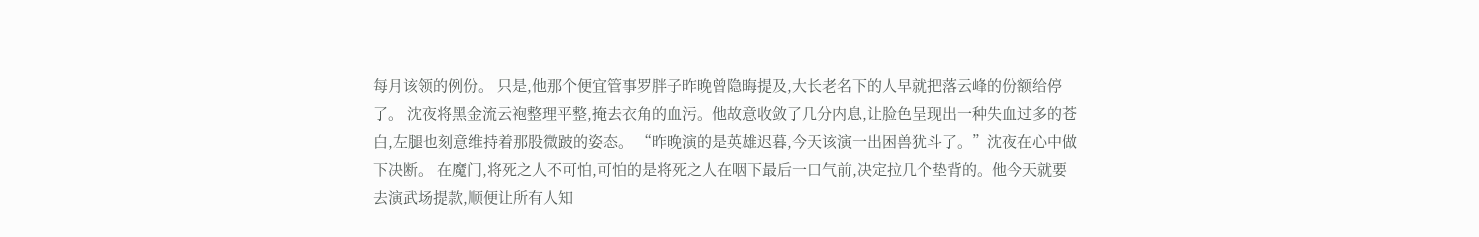每月该领的例份。 只是,他那个便宜管事罗胖子昨晚曾隐晦提及,大长老名下的人早就把落云峰的份额给停了。 沈夜将黑金流云袍整理平整,掩去衣角的血污。他故意收敛了几分内息,让脸色呈现出一种失血过多的苍白,左腿也刻意维持着那股微跛的姿态。 “昨晚演的是英雄迟暮,今天该演一出困兽犹斗了。”沈夜在心中做下决断。 在魔门,将死之人不可怕,可怕的是将死之人在咽下最后一口气前,决定拉几个垫背的。他今天就要去演武场提款,顺便让所有人知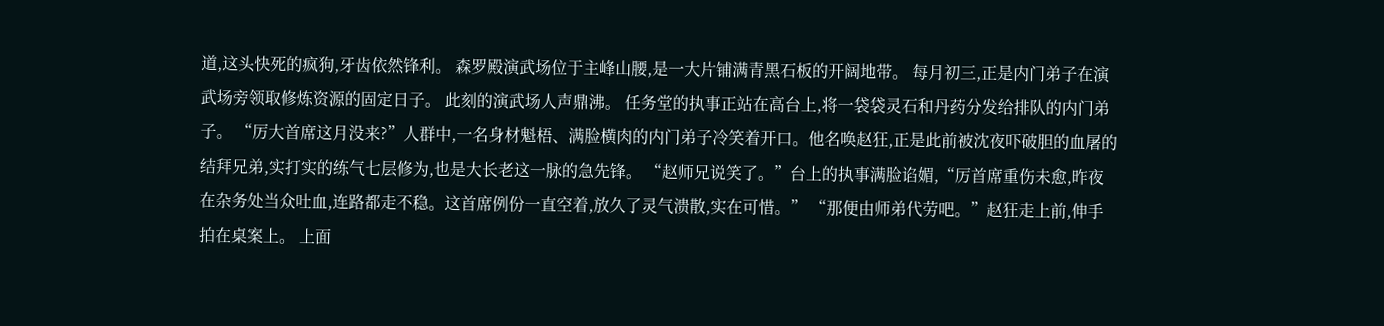道,这头快死的疯狗,牙齿依然锋利。 森罗殿演武场位于主峰山腰,是一大片铺满青黑石板的开阔地带。 每月初三,正是内门弟子在演武场旁领取修炼资源的固定日子。 此刻的演武场人声鼎沸。 任务堂的执事正站在高台上,将一袋袋灵石和丹药分发给排队的内门弟子。 “厉大首席这月没来?”人群中,一名身材魁梧、满脸横肉的内门弟子冷笑着开口。他名唤赵狂,正是此前被沈夜吓破胆的血屠的结拜兄弟,实打实的练气七层修为,也是大长老这一脉的急先锋。 “赵师兄说笑了。”台上的执事满脸谄媚,“厉首席重伤未愈,昨夜在杂务处当众吐血,连路都走不稳。这首席例份一直空着,放久了灵气溃散,实在可惜。” “那便由师弟代劳吧。”赵狂走上前,伸手拍在桌案上。 上面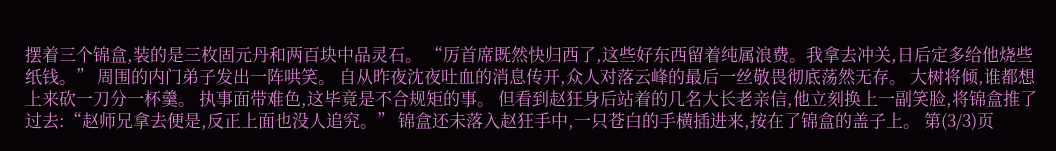摆着三个锦盒,装的是三枚固元丹和两百块中品灵石。 “厉首席既然快归西了,这些好东西留着纯属浪费。我拿去冲关,日后定多给他烧些纸钱。” 周围的内门弟子发出一阵哄笑。 自从昨夜沈夜吐血的消息传开,众人对落云峰的最后一丝敬畏彻底荡然无存。 大树将倾,谁都想上来砍一刀分一杯羹。 执事面带难色,这毕竟是不合规矩的事。 但看到赵狂身后站着的几名大长老亲信,他立刻换上一副笑脸,将锦盒推了过去:“赵师兄拿去便是,反正上面也没人追究。” 锦盒还未落入赵狂手中,一只苍白的手横插进来,按在了锦盒的盖子上。 第(3/3)页